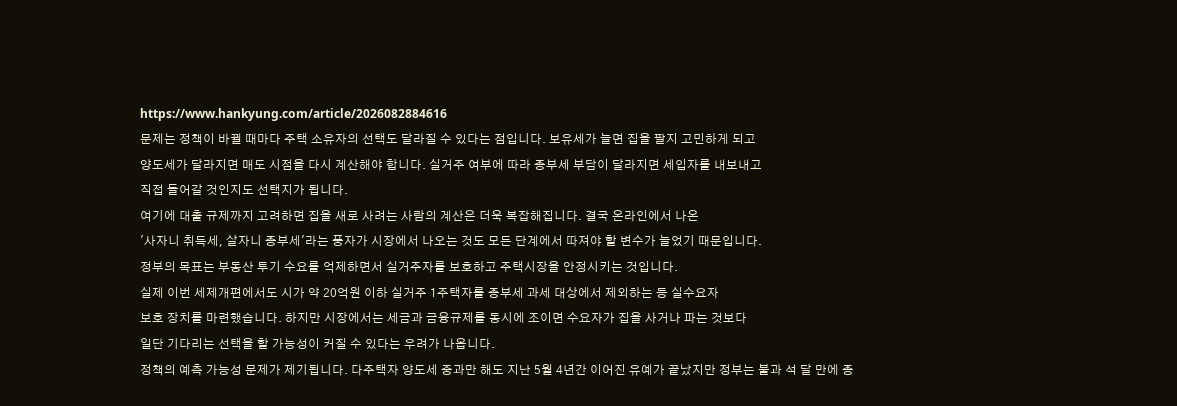https://www.hankyung.com/article/2026082884616
문제는 정책이 바뀔 때마다 주택 소유자의 선택도 달라질 수 있다는 점입니다. 보유세가 늘면 집을 팔지 고민하게 되고
양도세가 달라지면 매도 시점을 다시 계산해야 합니다. 실거주 여부에 따라 종부세 부담이 달라지면 세입자를 내보내고
직접 들어갈 것인지도 선택지가 됩니다.
여기에 대출 규제까지 고려하면 집을 새로 사려는 사람의 계산은 더욱 복잡해집니다. 결국 온라인에서 나온
'사자니 취득세, 살자니 종부세'라는 풍자가 시장에서 나오는 것도 모든 단계에서 따져야 할 변수가 늘었기 때문입니다.
정부의 목표는 부동산 투기 수요를 억제하면서 실거주자를 보호하고 주택시장을 안정시키는 것입니다.
실제 이번 세제개편에서도 시가 약 20억원 이하 실거주 1주택자를 종부세 과세 대상에서 제외하는 등 실수요자
보호 장치를 마련했습니다. 하지만 시장에서는 세금과 금융규제를 동시에 조이면 수요자가 집을 사거나 파는 것보다
일단 기다리는 선택을 할 가능성이 커질 수 있다는 우려가 나옵니다.
정책의 예측 가능성 문제가 제기됩니다. 다주택자 양도세 중과만 해도 지난 5월 4년간 이어진 유예가 끝났지만 정부는 불과 석 달 만에 종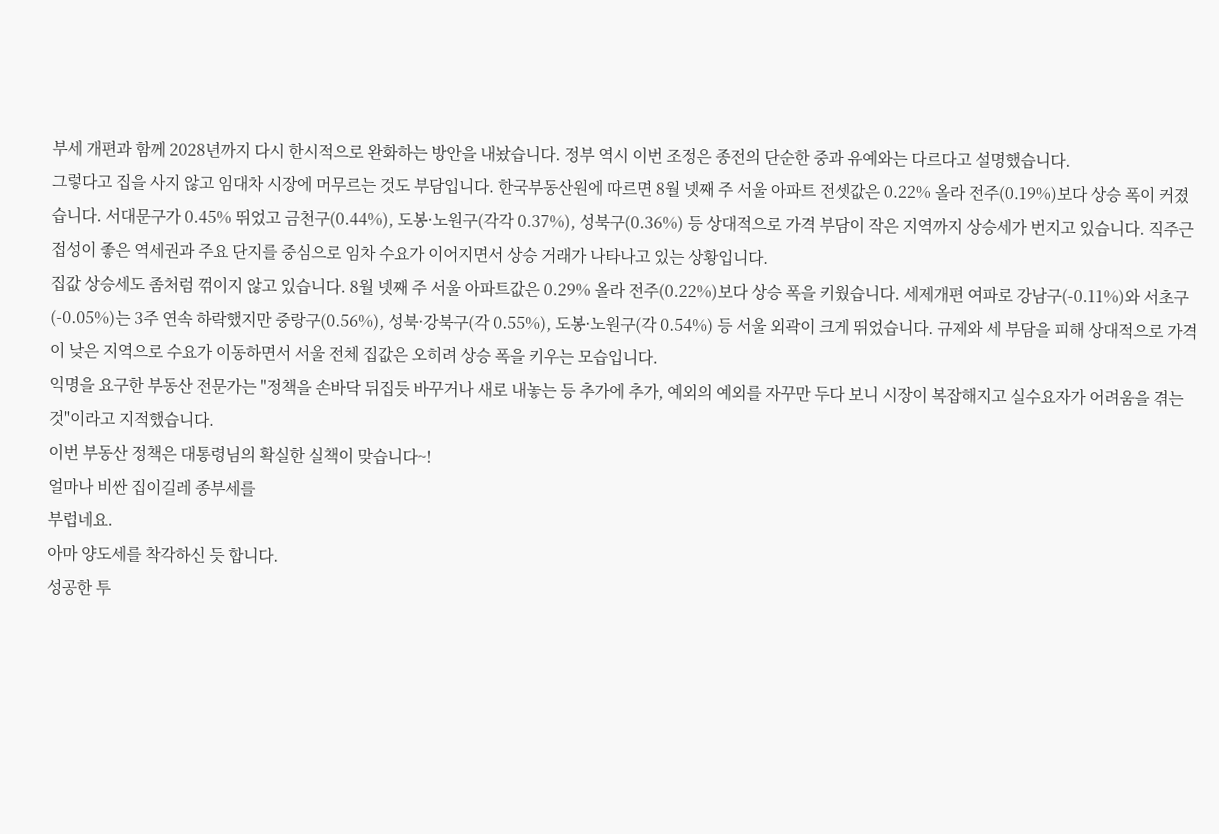부세 개편과 함께 2028년까지 다시 한시적으로 완화하는 방안을 내놨습니다. 정부 역시 이번 조정은 종전의 단순한 중과 유예와는 다르다고 설명했습니다.
그렇다고 집을 사지 않고 임대차 시장에 머무르는 것도 부담입니다. 한국부동산원에 따르면 8월 넷째 주 서울 아파트 전셋값은 0.22% 올라 전주(0.19%)보다 상승 폭이 커졌습니다. 서대문구가 0.45% 뛰었고 금천구(0.44%), 도봉·노원구(각각 0.37%), 성북구(0.36%) 등 상대적으로 가격 부담이 작은 지역까지 상승세가 번지고 있습니다. 직주근접성이 좋은 역세권과 주요 단지를 중심으로 임차 수요가 이어지면서 상승 거래가 나타나고 있는 상황입니다.
집값 상승세도 좀처럼 꺾이지 않고 있습니다. 8월 넷째 주 서울 아파트값은 0.29% 올라 전주(0.22%)보다 상승 폭을 키웠습니다. 세제개편 여파로 강남구(-0.11%)와 서초구(-0.05%)는 3주 연속 하락했지만 중랑구(0.56%), 성북·강북구(각 0.55%), 도봉·노원구(각 0.54%) 등 서울 외곽이 크게 뛰었습니다. 규제와 세 부담을 피해 상대적으로 가격이 낮은 지역으로 수요가 이동하면서 서울 전체 집값은 오히려 상승 폭을 키우는 모습입니다.
익명을 요구한 부동산 전문가는 "정책을 손바닥 뒤집듯 바꾸거나 새로 내놓는 등 추가에 추가, 예외의 예외를 자꾸만 두다 보니 시장이 복잡해지고 실수요자가 어려움을 겪는 것"이라고 지적했습니다.
이번 부동산 정책은 대통령님의 확실한 실책이 맞습니다~!
얼마나 비싼 집이길레 종부세를
부럽네요.
아마 양도세를 착각하신 듯 합니다.
성공한 투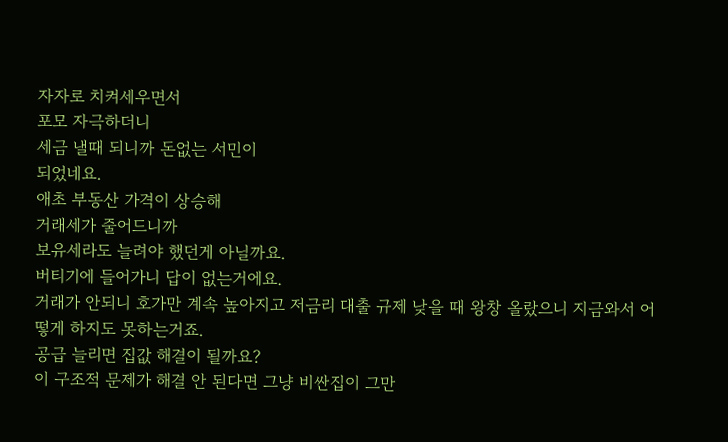자자로 치켜세우면서
포모 자극하더니
세금 낼때 되니까 돈없는 서민이
되었네요.
애초 부동산 가격이 상승해
거래세가 줄어드니까
보유세라도 늘려야 했던게 아닐까요.
버티기에 들어가니 답이 없는거에요.
거래가 안되니 호가만 계속 높아지고 저금리 대출 규제 낮을 때 왕창 올랐으니 지금와서 어떻게 하지도 못하는거죠.
공급 늘리면 집값 해결이 될까요?
이 구조적 문제가 해결 안 된다면 그냥 비싼집이 그만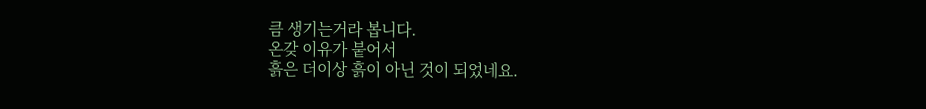큼 생기는거라 봅니다.
온갖 이유가 붙어서
흙은 더이상 흙이 아닌 것이 되었네요.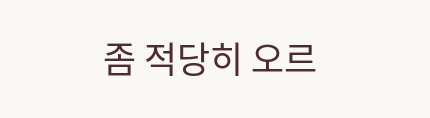좀 적당히 오르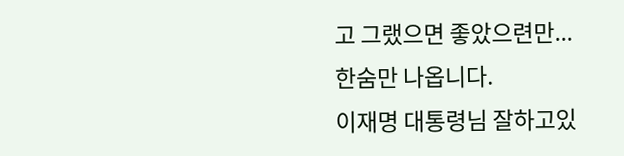고 그랬으면 좋았으련만...
한숨만 나옵니다.
이재명 대통령님 잘하고있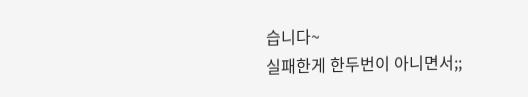습니다~
실패한게 한두번이 아니면서;;